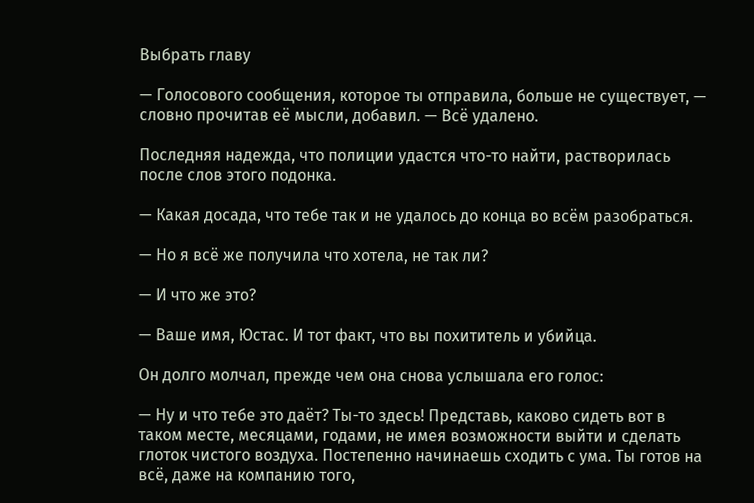Выбрать главу

— Голосового сообщения, которое ты отправила, больше не существует, — словно прочитав её мысли, добавил. — Всё удалено.

Последняя надежда, что полиции удастся что-то найти, растворилась после слов этого подонка.

— Какая досада, что тебе так и не удалось до конца во всём разобраться.

— Но я всё же получила что хотела, не так ли?

— И что же это?

— Ваше имя, Юстас. И тот факт, что вы похититель и убийца.

Он долго молчал, прежде чем она снова услышала его голос:

— Ну и что тебе это даёт? Ты-то здесь! Представь, каково сидеть вот в таком месте, месяцами, годами, не имея возможности выйти и сделать глоток чистого воздуха. Постепенно начинаешь сходить с ума. Ты готов на всё, даже на компанию того,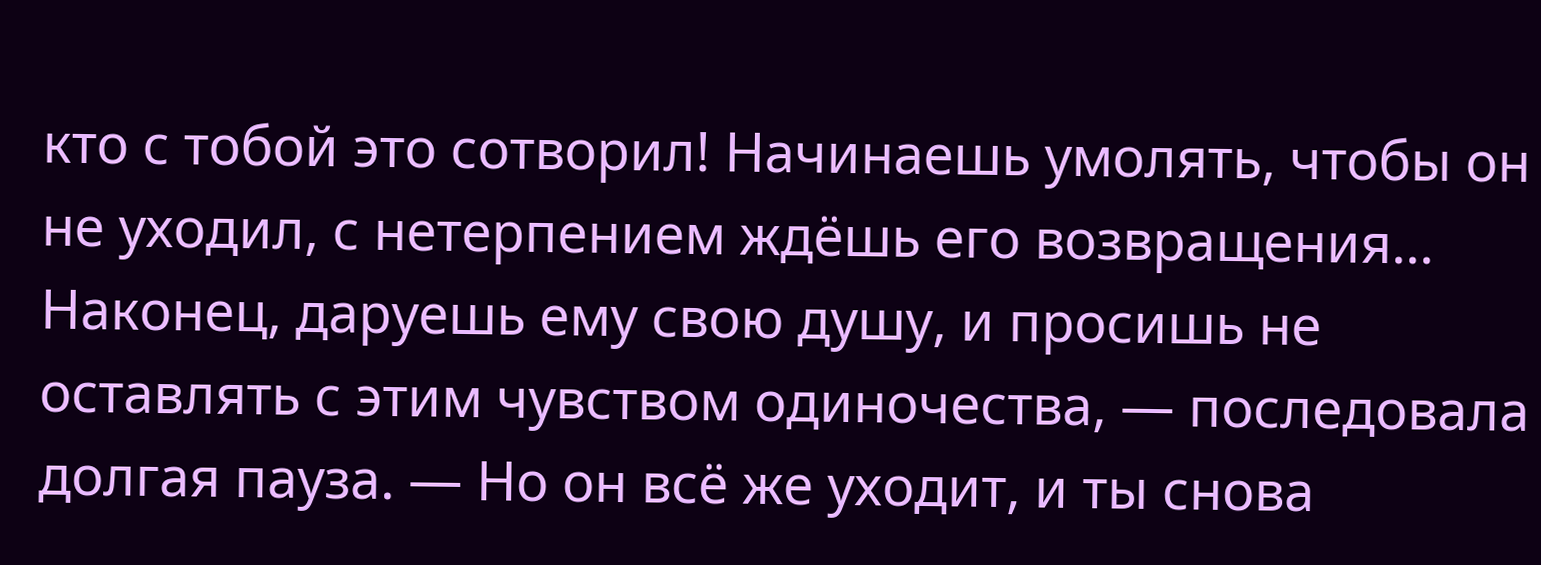кто с тобой это сотворил! Начинаешь умолять, чтобы он не уходил, с нетерпением ждёшь его возвращения... Наконец, даруешь ему свою душу, и просишь не оставлять с этим чувством одиночества, — последовала долгая пауза. — Но он всё же уходит, и ты снова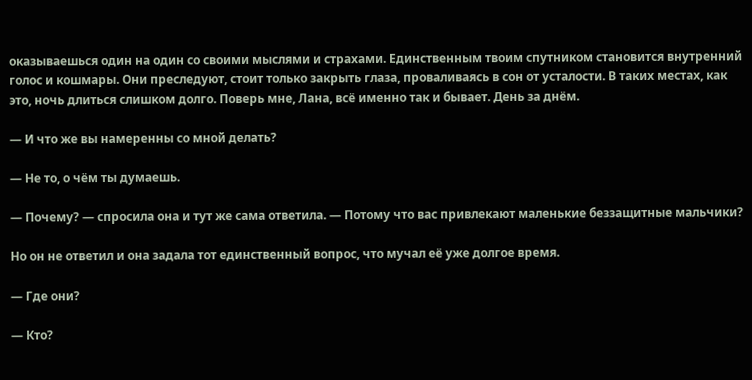оказываешься один на один со своими мыслями и страхами. Единственным твоим спутником становится внутренний голос и кошмары. Они преследуют, стоит только закрыть глаза, проваливаясь в сон от усталости. В таких местах, как это, ночь длиться слишком долго. Поверь мне, Лана, всё именно так и бывает. День за днём.

— И что же вы намеренны со мной делать?

— Не то, о чём ты думаешь.

— Почему? — спросила она и тут же сама ответила. — Потому что вас привлекают маленькие беззащитные мальчики?

Но он не ответил и она задала тот единственный вопрос, что мучал её уже долгое время.

— Где они?

— Кто?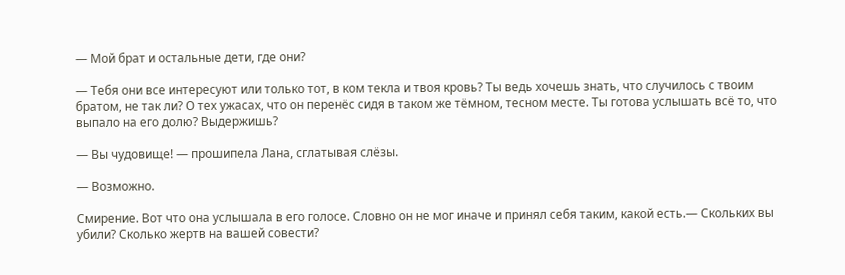— Мой брат и остальные дети, где они?

— Тебя они все интересуют или только тот, в ком текла и твоя кровь? Ты ведь хочешь знать, что случилось с твоим братом, не так ли? О тех ужасах, что он перенёс сидя в таком же тёмном, тесном месте. Ты готова услышать всё то, что выпало на его долю? Выдержишь?

— Вы чудовище! — прошипела Лана, сглатывая слёзы.

— Возможно.

Смирение. Вот что она услышала в его голосе. Словно он не мог иначе и принял себя таким, какой есть.— Скольких вы убили? Сколько жертв на вашей совести?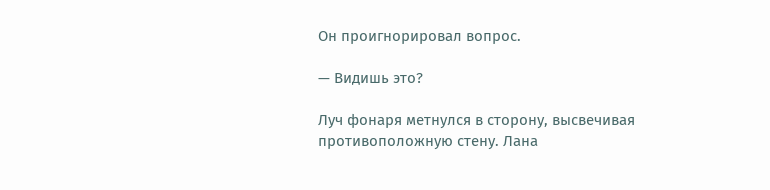Он проигнорировал вопрос.

— Видишь это?

Луч фонаря метнулся в сторону, высвечивая противоположную стену. Лана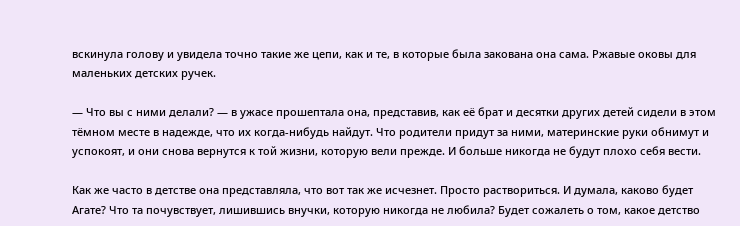вскинула голову и увидела точно такие же цепи, как и те, в которые была закована она сама. Ржавые оковы для маленьких детских ручек.

— Что вы с ними делали? — в ужасе прошептала она, представив, как её брат и десятки других детей сидели в этом тёмном месте в надежде, что их когда-нибудь найдут. Что родители придут за ними, материнские руки обнимут и успокоят, и они снова вернутся к той жизни, которую вели прежде. И больше никогда не будут плохо себя вести.

Как же часто в детстве она представляла, что вот так же исчезнет. Просто раствориться. И думала, каково будет Агате? Что та почувствует, лишившись внучки, которую никогда не любила? Будет сожалеть о том, какое детство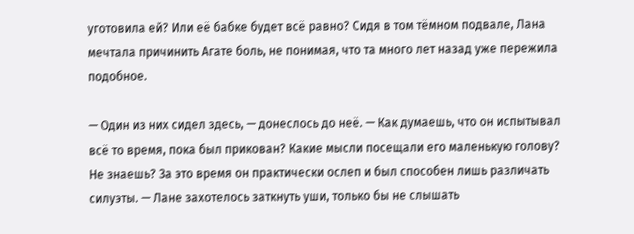уготовила ей? Или её бабке будет всё равно? Сидя в том тёмном подвале, Лана мечтала причинить Агате боль, не понимая, что та много лет назад уже пережила подобное.

— Один из них сидел здесь, — донеслось до неё. — Как думаешь, что он испытывал всё то время, пока был прикован? Какие мысли посещали его маленькую голову? Не знаешь? За это время он практически ослеп и был способен лишь различать силуэты. — Лане захотелось заткнуть уши, только бы не слышать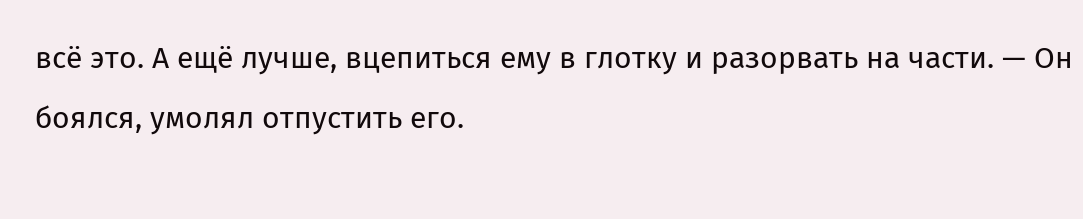всё это. А ещё лучше, вцепиться ему в глотку и разорвать на части. — Он боялся, умолял отпустить его.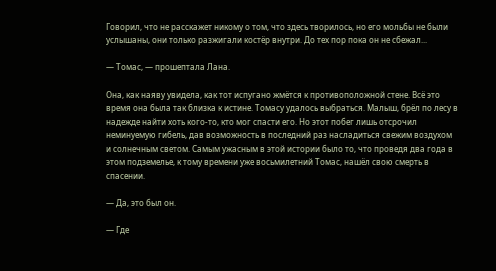Говорил, что не расскажет никому о том, что здесь творилось, но его мольбы не были услышаны, они только разжигали костёр внутри. До тех пор пока он не сбежал...

— Томас, — прошептала Лана.

Она, как наяву увидела, как тот испугано жмётся к противоположной стене. Всё это время она была так близка к истине. Томасу удалось выбраться. Малыш, брёл по лесу в надежде найти хоть кого-то, кто мог спасти его. Но этот побег лишь отсрочил неминуемую гибель, дав возможность в последний раз насладиться свежим воздухом и солнечным светом. Самым ужасным в этой истории было то, что проведя два года в этом подземелье, к тому времени уже восьмилетний Томас, нашёл свою смерть в спасении.

— Да, это был он.

— Где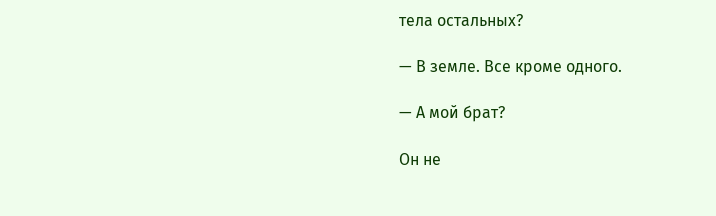тела остальных?

— В земле. Все кроме одного.

— А мой брат?

Он не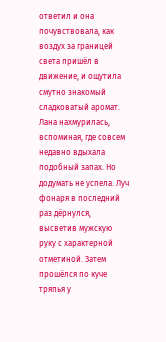ответил и она почувствовала, как воздух за границей света пришёл в движение, и ощутила смутно знакомый сладковатый аромат. Лана нахмурилась, вспоминая, где совсем недавно вдыхала подобный запах. Но додумать не успела. Луч фонаря в последний раз дёрнулся, высветив мужскую руку с характерной отметиной. Затем прошёлся по куче тряпья у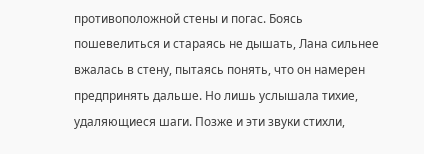противоположной стены и погас. Боясь пошевелиться и стараясь не дышать, Лана сильнее вжалась в стену, пытаясь понять, что он намерен предпринять дальше. Но лишь услышала тихие, удаляющиеся шаги. Позже и эти звуки стихли,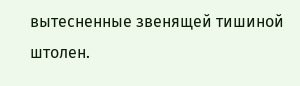вытесненные звенящей тишиной штолен.